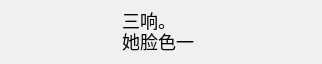三响。
她脸色一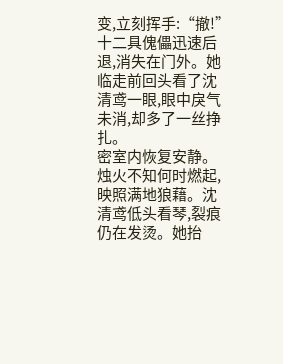变,立刻挥手:“撤!”
十二具傀儡迅速后退,消失在门外。她临走前回头看了沈清鸢一眼,眼中戾气未消,却多了一丝挣扎。
密室内恢复安静。
烛火不知何时燃起,映照满地狼藉。沈清鸢低头看琴,裂痕仍在发烫。她抬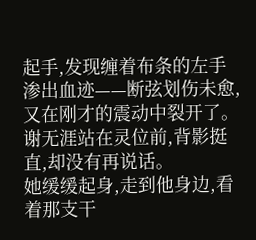起手,发现缠着布条的左手渗出血迹——断弦划伤未愈,又在刚才的震动中裂开了。
谢无涯站在灵位前,背影挺直,却没有再说话。
她缓缓起身,走到他身边,看着那支干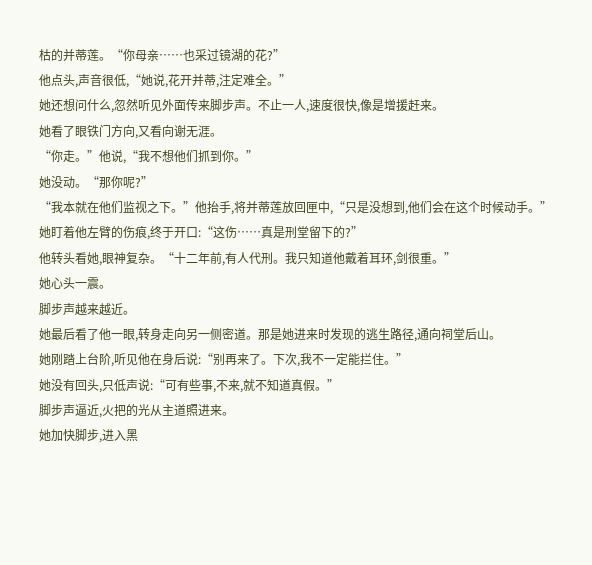枯的并蒂莲。“你母亲……也采过镜湖的花?”
他点头,声音很低,“她说,花开并蒂,注定难全。”
她还想问什么,忽然听见外面传来脚步声。不止一人,速度很快,像是增援赶来。
她看了眼铁门方向,又看向谢无涯。
“你走。”他说,“我不想他们抓到你。”
她没动。“那你呢?”
“我本就在他们监视之下。”他抬手,将并蒂莲放回匣中,“只是没想到,他们会在这个时候动手。”
她盯着他左臂的伤痕,终于开口:“这伤……真是刑堂留下的?”
他转头看她,眼神复杂。“十二年前,有人代刑。我只知道他戴着耳环,剑很重。”
她心头一震。
脚步声越来越近。
她最后看了他一眼,转身走向另一侧密道。那是她进来时发现的逃生路径,通向祠堂后山。
她刚踏上台阶,听见他在身后说:“别再来了。下次,我不一定能拦住。”
她没有回头,只低声说:“可有些事,不来,就不知道真假。”
脚步声逼近,火把的光从主道照进来。
她加快脚步,进入黑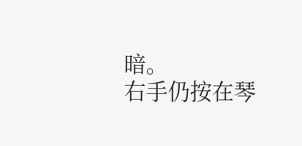暗。
右手仍按在琴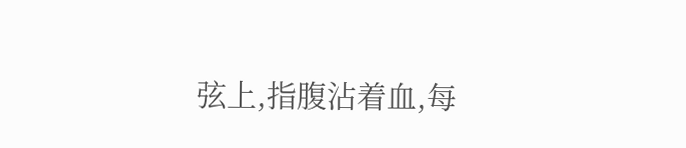弦上,指腹沾着血,每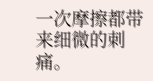一次摩擦都带来细微的刺痛。